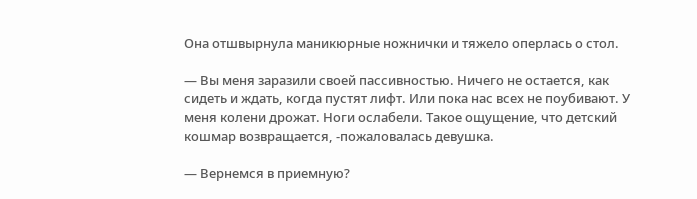Она отшвырнула маникюрные ножнички и тяжело оперлась о стол.

— Вы меня заразили своей пассивностью. Ничего не остается, как сидеть и ждать, когда пустят лифт. Или пока нас всех не поубивают. У меня колени дрожат. Ноги ослабели. Такое ощущение, что детский кошмар возвращается, -пожаловалась девушка.

— Вернемся в приемную?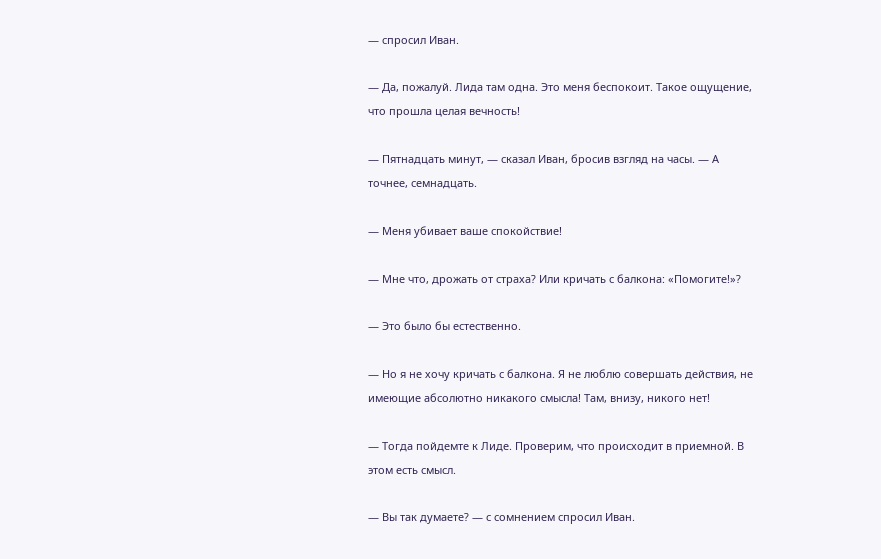— спросил Иван.

— Да, пожалуй. Лида там одна. Это меня беспокоит. Такое ощущение, что прошла целая вечность!

— Пятнадцать минут, — сказал Иван, бросив взгляд на часы. — А точнее, семнадцать.

— Меня убивает ваше спокойствие!

— Мне что, дрожать от страха? Или кричать с балкона: «Помогите!»?

— Это было бы естественно.

— Но я не хочу кричать с балкона. Я не люблю совершать действия, не имеющие абсолютно никакого смысла! Там, внизу, никого нет!

— Тогда пойдемте к Лиде. Проверим, что происходит в приемной. В этом есть смысл.

— Вы так думаете? — с сомнением спросил Иван.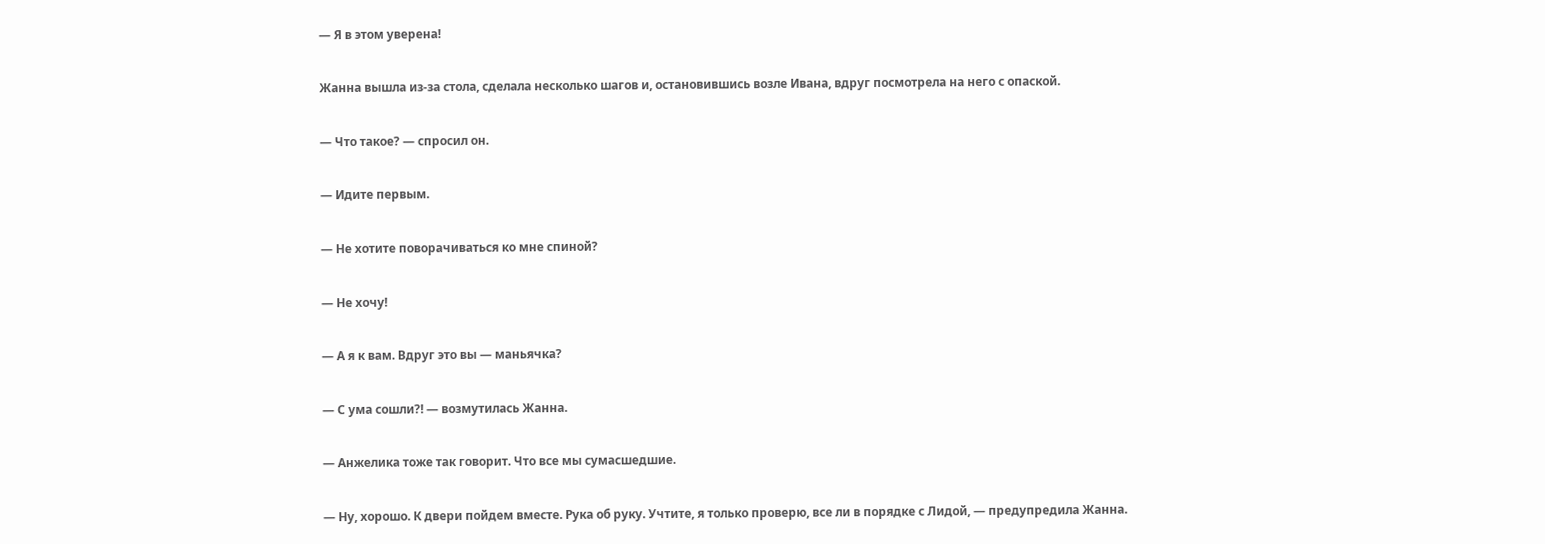— Я в этом уверена!

Жанна вышла из-за стола, сделала несколько шагов и, остановившись возле Ивана, вдруг посмотрела на него с опаской.

— Что такое? — спросил он.

— Идите первым.

— Не хотите поворачиваться ко мне спиной?

— Не хочу!

— А я к вам. Вдруг это вы — маньячка?

— С ума сошли?! — возмутилась Жанна.

— Анжелика тоже так говорит. Что все мы сумасшедшие.

— Ну, хорошо. К двери пойдем вместе. Рука об руку. Учтите, я только проверю, все ли в порядке с Лидой, — предупредила Жанна.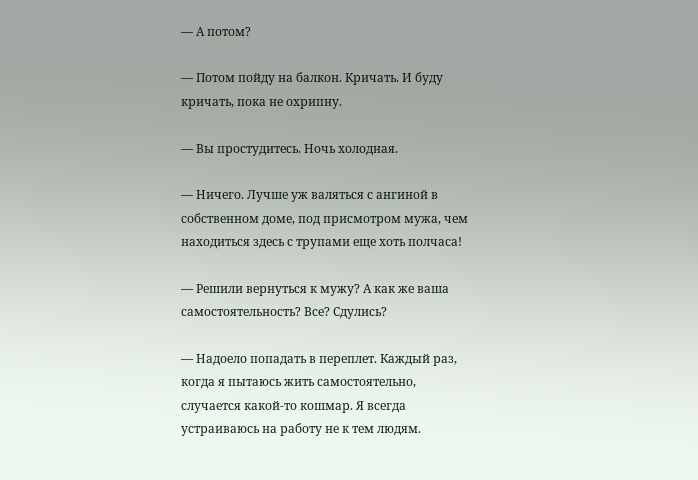— А потом?

— Потом пойду на балкон. Кричать. И буду кричать, пока не охрипну.

— Вы простудитесь. Ночь холодная.

— Ничего. Лучше уж валяться с ангиной в собственном доме, под присмотром мужа, чем находиться здесь с трупами еще хоть полчаса!

— Решили вернуться к мужу? А как же ваша самостоятельность? Все? Сдулись?

— Надоело попадать в переплет. Каждый раз, когда я пытаюсь жить самостоятельно, случается какой-то кошмар. Я всегда устраиваюсь на работу не к тем людям.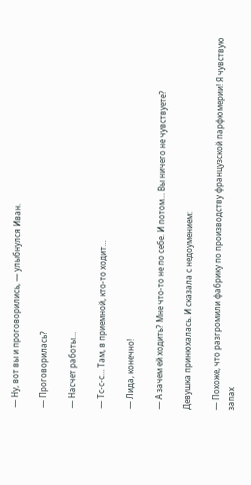— Ну, вот вы и проговорились, — улыбнулся Иван.

— Проговорилась?

— Насчет работы…

— Тс-с-с… Там, в приемной, кто-то ходит…

— Лида, конечно!

— А зачем ей ходить? Мне что-то не по себе. И потом… Вы ничего не чувствуете?

Девушка принюхалась. И сказала с недоумением:

— Похоже, что разгромили фабрику по производству французской парфюмерии! Я чувствую запах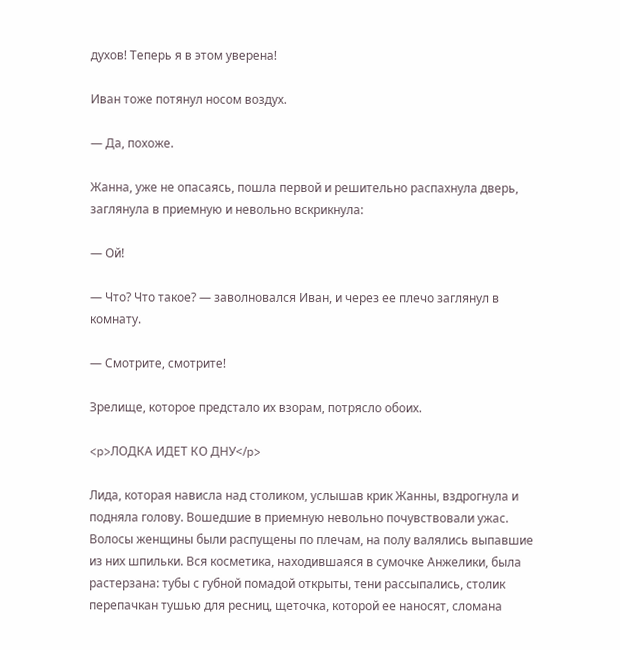духов! Теперь я в этом уверена!

Иван тоже потянул носом воздух.

— Да, похоже.

Жанна, уже не опасаясь, пошла первой и решительно распахнула дверь, заглянула в приемную и невольно вскрикнула:

— Ой!

— Что? Что такое? — заволновался Иван, и через ее плечо заглянул в комнату.

— Смотрите, смотрите!

Зрелище, которое предстало их взорам, потрясло обоих.

<p>ЛОДКА ИДЕТ КО ДНУ</p>

Лида, которая нависла над столиком, услышав крик Жанны, вздрогнула и подняла голову. Вошедшие в приемную невольно почувствовали ужас. Волосы женщины были распущены по плечам, на полу валялись выпавшие из них шпильки. Вся косметика, находившаяся в сумочке Анжелики, была растерзана: тубы с губной помадой открыты, тени рассыпались, столик перепачкан тушью для ресниц, щеточка, которой ее наносят, сломана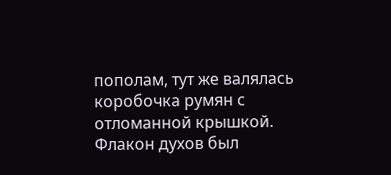пополам, тут же валялась коробочка румян с отломанной крышкой. Флакон духов был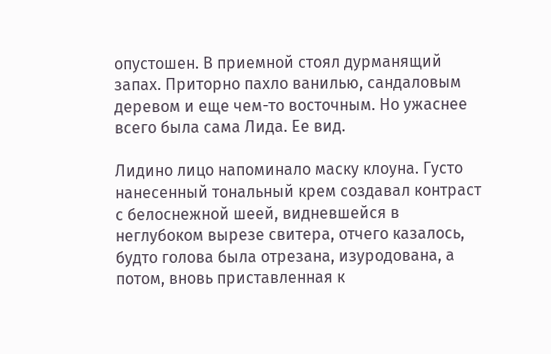опустошен. В приемной стоял дурманящий запах. Приторно пахло ванилью, сандаловым деревом и еще чем-то восточным. Но ужаснее всего была сама Лида. Ее вид.

Лидино лицо напоминало маску клоуна. Густо нанесенный тональный крем создавал контраст с белоснежной шеей, видневшейся в неглубоком вырезе свитера, отчего казалось, будто голова была отрезана, изуродована, а потом, вновь приставленная к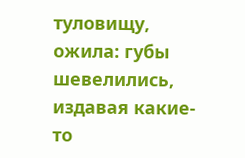туловищу, ожила: губы шевелились, издавая какие-то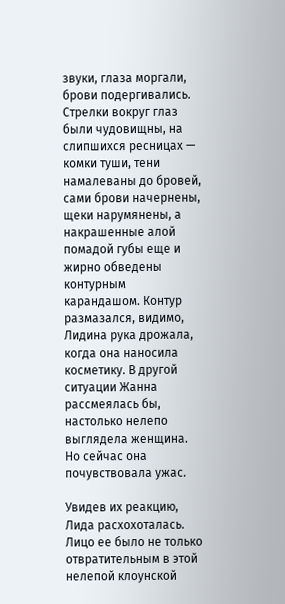звуки, глаза моргали, брови подергивались. Стрелки вокруг глаз были чудовищны, на слипшихся ресницах — комки туши, тени намалеваны до бровей, сами брови начернены, щеки нарумянены, а накрашенные алой помадой губы еще и жирно обведены контурным карандашом. Контур размазался, видимо, Лидина рука дрожала, когда она наносила косметику. В другой ситуации Жанна рассмеялась бы, настолько нелепо выглядела женщина. Но сейчас она почувствовала ужас.

Увидев их реакцию, Лида расхохоталась. Лицо ее было не только отвратительным в этой нелепой клоунской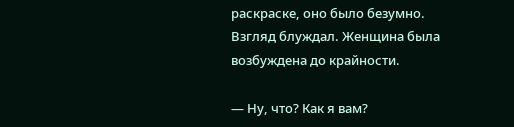раскраске, оно было безумно. Взгляд блуждал. Женщина была возбуждена до крайности.

— Ну, что? Как я вам?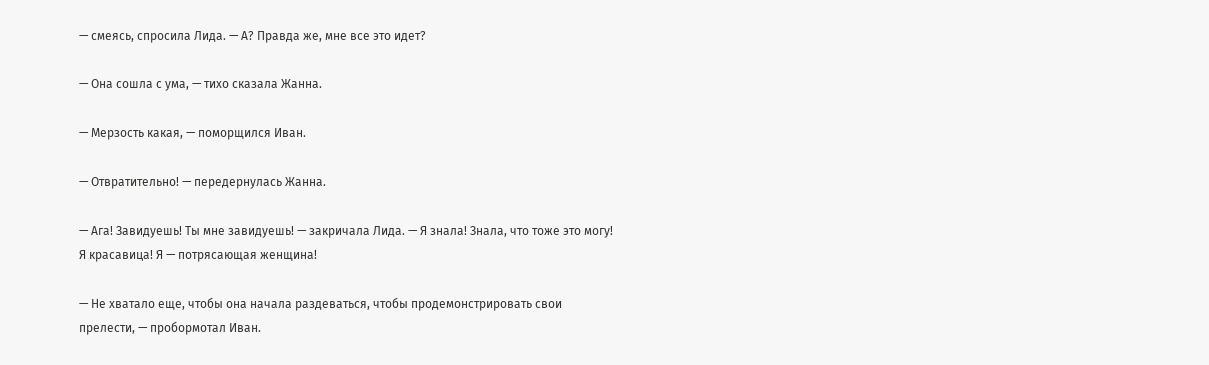— смеясь, спросила Лида. — А? Правда же, мне все это идет?

— Она сошла с ума, — тихо сказала Жанна.

— Мерзость какая, — поморщился Иван.

— Отвратительно! — передернулась Жанна.

— Ага! Завидуешь! Ты мне завидуешь! — закричала Лида. — Я знала! Знала, что тоже это могу! Я красавица! Я — потрясающая женщина!

— Не хватало еще, чтобы она начала раздеваться, чтобы продемонстрировать свои прелести, — пробормотал Иван.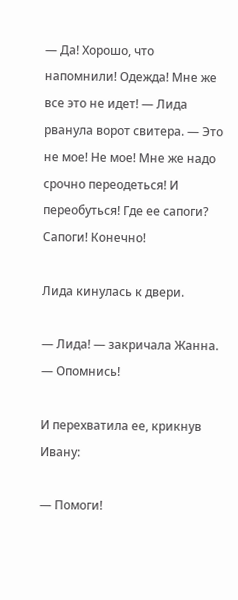— Да! Хорошо, что напомнили! Одежда! Мне же все это не идет! — Лида рванула ворот свитера. — Это не мое! Не мое! Мне же надо срочно переодеться! И переобуться! Где ее сапоги? Сапоги! Конечно!

Лида кинулась к двери.

— Лида! — закричала Жанна. — Опомнись!

И перехватила ее, крикнув Ивану:

— Помоги!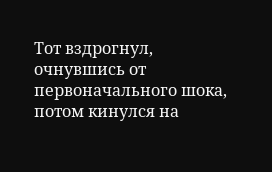Тот вздрогнул, очнувшись от первоначального шока, потом кинулся на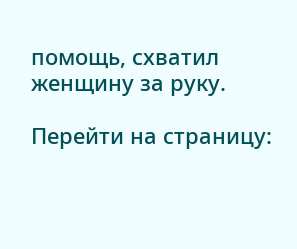помощь, схватил женщину за руку.

Перейти на страницу: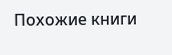Похожие книги